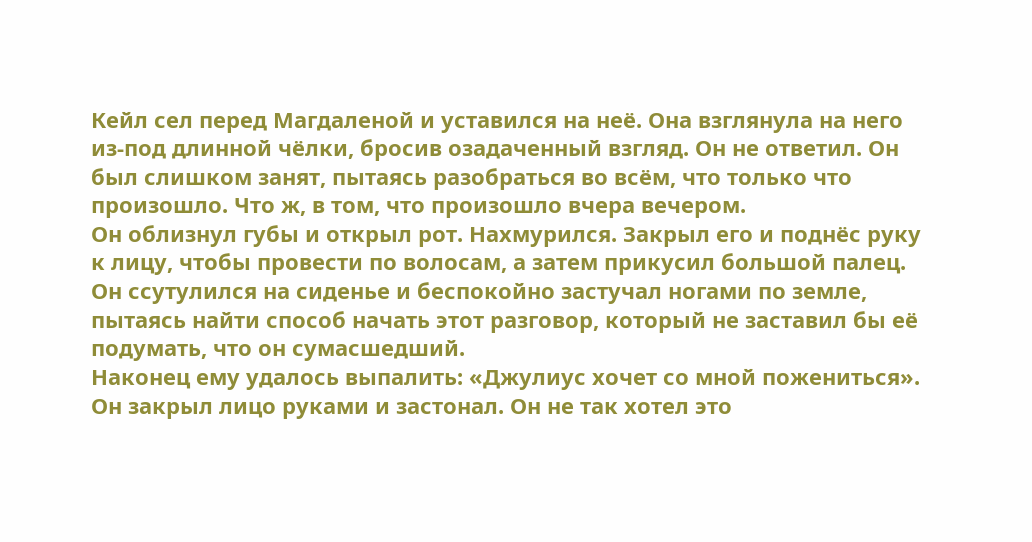Кейл сел перед Магдаленой и уставился на неё. Она взглянула на него из-под длинной чёлки, бросив озадаченный взгляд. Он не ответил. Он был слишком занят, пытаясь разобраться во всём, что только что произошло. Что ж, в том, что произошло вчера вечером.
Он облизнул губы и открыл рот. Нахмурился. Закрыл его и поднёс руку к лицу, чтобы провести по волосам, а затем прикусил большой палец. Он ссутулился на сиденье и беспокойно застучал ногами по земле, пытаясь найти способ начать этот разговор, который не заставил бы её подумать, что он сумасшедший.
Наконец ему удалось выпалить: «Джулиус хочет со мной пожениться».
Он закрыл лицо руками и застонал. Он не так хотел это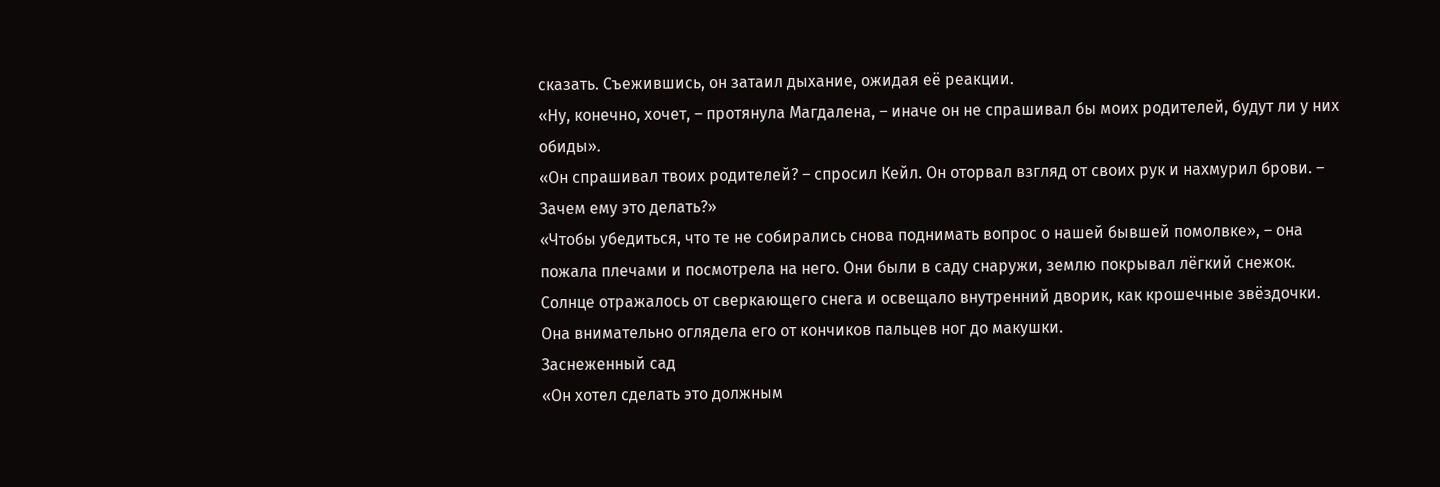сказать. Съежившись, он затаил дыхание, ожидая её реакции.
«Ну, конечно, хочет, – протянула Магдалена, – иначе он не спрашивал бы моих родителей, будут ли у них обиды».
«Он спрашивал твоих родителей? – спросил Кейл. Он оторвал взгляд от своих рук и нахмурил брови. – Зачем ему это делать?»
«Чтобы убедиться, что те не собирались снова поднимать вопрос о нашей бывшей помолвке», – она пожала плечами и посмотрела на него. Они были в саду снаружи, землю покрывал лёгкий снежок. Солнце отражалось от сверкающего снега и освещало внутренний дворик, как крошечные звёздочки. Она внимательно оглядела его от кончиков пальцев ног до макушки.
Заснеженный сад
«Он хотел сделать это должным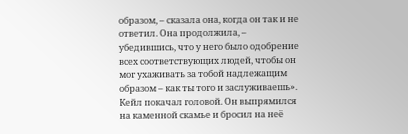образом, – сказала она, когда он так и не ответил. Она продолжила, – убедившись, что у него было одобрение всех соответствующих людей, чтобы он мог ухаживать за тобой надлежащим образом – как ты того и заслуживаешь».
Кейл покачал головой. Он выпрямился на каменной скамье и бросил на неё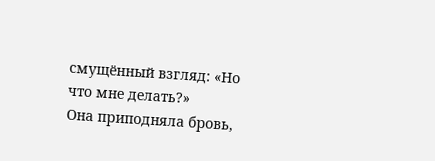смущённый взгляд: «Но что мне делать?»
Она приподняла бровь,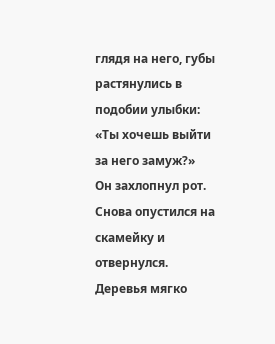глядя на него, губы растянулись в подобии улыбки: «Ты хочешь выйти за него замуж?»
Он захлопнул рот. Снова опустился на скамейку и отвернулся. Деревья мягко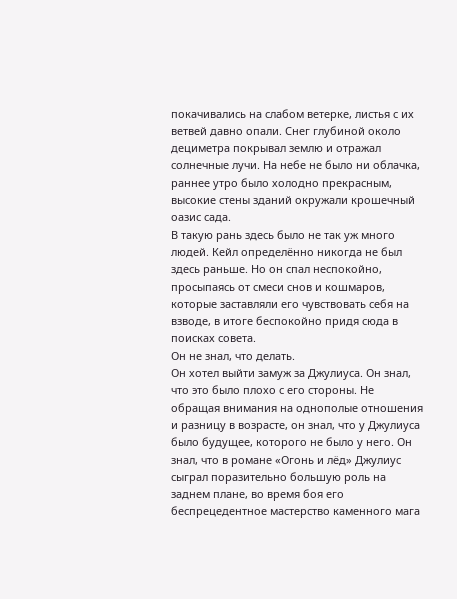покачивались на слабом ветерке, листья с их ветвей давно опали. Снег глубиной около дециметра покрывал землю и отражал солнечные лучи. На небе не было ни облачка, раннее утро было холодно прекрасным, высокие стены зданий окружали крошечный оазис сада.
В такую рань здесь было не так уж много людей. Кейл определённо никогда не был здесь раньше. Но он спал неспокойно, просыпаясь от смеси снов и кошмаров, которые заставляли его чувствовать себя на взводе, в итоге беспокойно придя сюда в поисках совета.
Он не знал, что делать.
Он хотел выйти замуж за Джулиуса. Он знал, что это было плохо с его стороны. Не обращая внимания на однополые отношения и разницу в возрасте, он знал, что у Джулиуса было будущее, которого не было у него. Он знал, что в романе «Огонь и лёд» Джулиус сыграл поразительно большую роль на заднем плане, во время боя его беспрецедентное мастерство каменного мага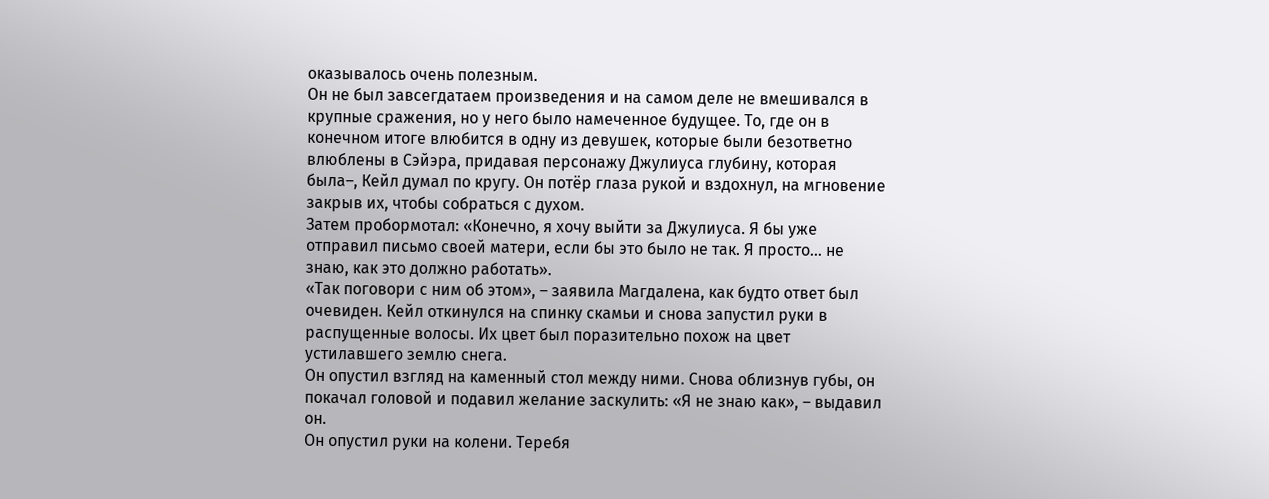оказывалось очень полезным.
Он не был завсегдатаем произведения и на самом деле не вмешивался в крупные сражения, но у него было намеченное будущее. То, где он в конечном итоге влюбится в одну из девушек, которые были безответно влюблены в Сэйэра, придавая персонажу Джулиуса глубину, которая была–, Кейл думал по кругу. Он потёр глаза рукой и вздохнул, на мгновение закрыв их, чтобы собраться с духом.
Затем пробормотал: «Конечно, я хочу выйти за Джулиуса. Я бы уже отправил письмо своей матери, если бы это было не так. Я просто… не знаю, как это должно работать».
«Так поговори с ним об этом», – заявила Магдалена, как будто ответ был очевиден. Кейл откинулся на спинку скамьи и снова запустил руки в распущенные волосы. Их цвет был поразительно похож на цвет устилавшего землю снега.
Он опустил взгляд на каменный стол между ними. Снова облизнув губы, он покачал головой и подавил желание заскулить: «Я не знаю как», – выдавил он.
Он опустил руки на колени. Теребя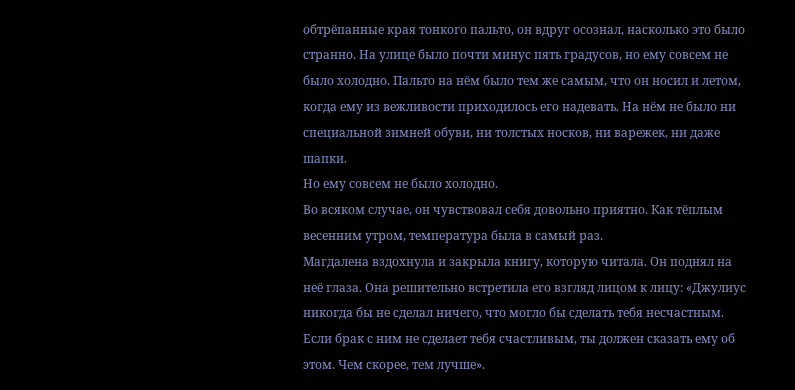обтрёпанные края тонкого пальто, он вдруг осознал, насколько это было странно. На улице было почти минус пять градусов, но ему совсем не было холодно. Пальто на нём было тем же самым, что он носил и летом, когда ему из вежливости приходилось его надевать. На нём не было ни специальной зимней обуви, ни толстых носков, ни варежек, ни даже шапки.
Но ему совсем не было холодно.
Во всяком случае, он чувствовал себя довольно приятно. Как тёплым весенним утром, температура была в самый раз.
Магдалена вздохнула и закрыла книгу, которую читала. Он поднял на неё глаза. Она решительно встретила его взгляд лицом к лицу: «Джулиус никогда бы не сделал ничего, что могло бы сделать тебя несчастным. Если брак с ним не сделает тебя счастливым, ты должен сказать ему об этом. Чем скорее, тем лучше».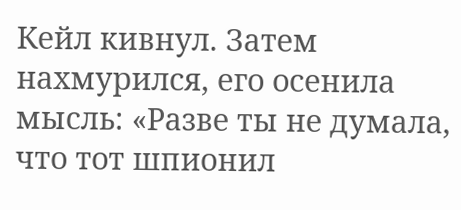Кейл кивнул. Затем нахмурился, его осенила мысль: «Разве ты не думала, что тот шпионил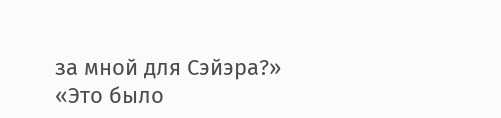за мной для Сэйэра?»
«Это было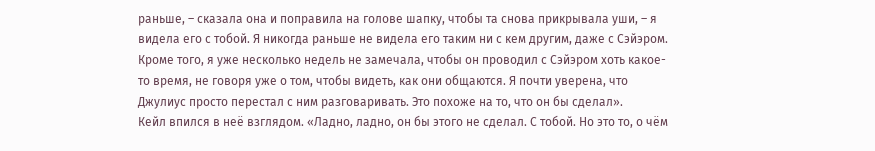раньше, – сказала она и поправила на голове шапку, чтобы та снова прикрывала уши, – я видела его с тобой. Я никогда раньше не видела его таким ни с кем другим, даже с Сэйэром. Кроме того, я уже несколько недель не замечала, чтобы он проводил с Сэйэром хоть какое-то время, не говоря уже о том, чтобы видеть, как они общаются. Я почти уверена, что Джулиус просто перестал с ним разговаривать. Это похоже на то, что он бы сделал».
Кейл впился в неё взглядом. «Ладно, ладно, он бы этого не сделал. С тобой. Но это то, о чём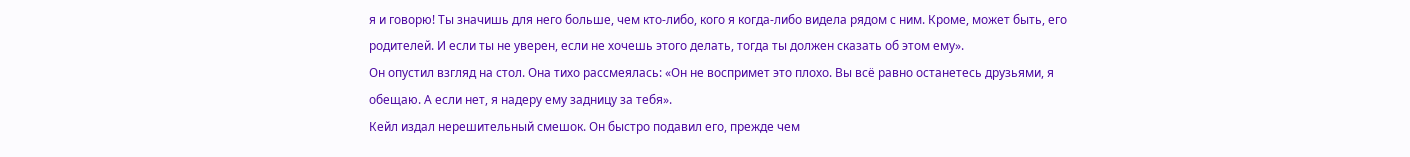я и говорю! Ты значишь для него больше, чем кто-либо, кого я когда-либо видела рядом с ним. Кроме, может быть, его родителей. И если ты не уверен, если не хочешь этого делать, тогда ты должен сказать об этом ему».
Он опустил взгляд на стол. Она тихо рассмеялась: «Он не воспримет это плохо. Вы всё равно останетесь друзьями, я обещаю. А если нет, я надеру ему задницу за тебя».
Кейл издал нерешительный смешок. Он быстро подавил его, прежде чем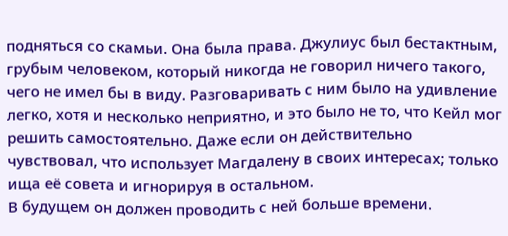подняться со скамьи. Она была права. Джулиус был бестактным, грубым человеком, который никогда не говорил ничего такого, чего не имел бы в виду. Разговаривать с ним было на удивление легко, хотя и несколько неприятно, и это было не то, что Кейл мог решить самостоятельно. Даже если он действительно чувствовал, что использует Магдалену в своих интересах; только ища её совета и игнорируя в остальном.
В будущем он должен проводить с ней больше времени.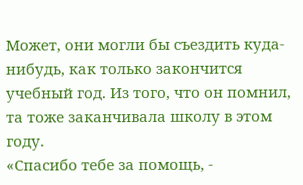Может, они могли бы съездить куда-нибудь, как только закончится учебный год. Из того, что он помнил, та тоже заканчивала школу в этом году.
«Спасибо тебе за помощь, -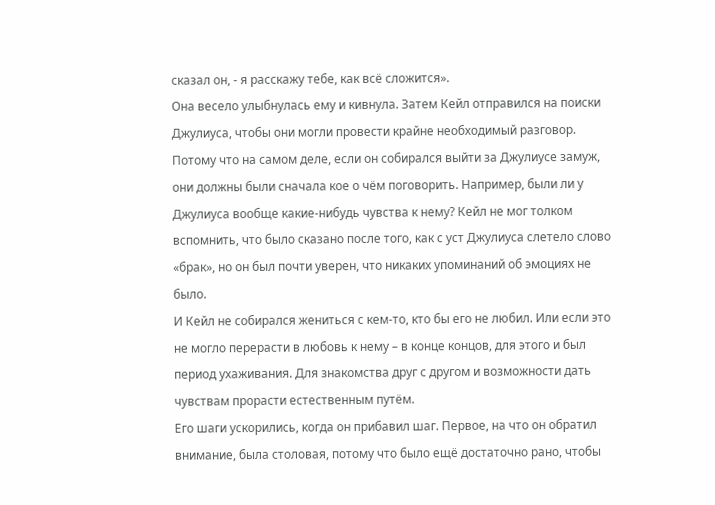сказал он, - я расскажу тебе, как всё сложится».
Она весело улыбнулась ему и кивнула. Затем Кейл отправился на поиски Джулиуса, чтобы они могли провести крайне необходимый разговор. Потому что на самом деле, если он собирался выйти за Джулиусе замуж, они должны были сначала кое о чём поговорить. Например, были ли у Джулиуса вообще какие-нибудь чувства к нему? Кейл не мог толком вспомнить, что было сказано после того, как с уст Джулиуса слетело слово «брак», но он был почти уверен, что никаких упоминаний об эмоциях не было.
И Кейл не собирался жениться с кем-то, кто бы его не любил. Или если это не могло перерасти в любовь к нему – в конце концов, для этого и был период ухаживания. Для знакомства друг с другом и возможности дать чувствам прорасти естественным путём.
Его шаги ускорились, когда он прибавил шаг. Первое, на что он обратил внимание, была столовая, потому что было ещё достаточно рано, чтобы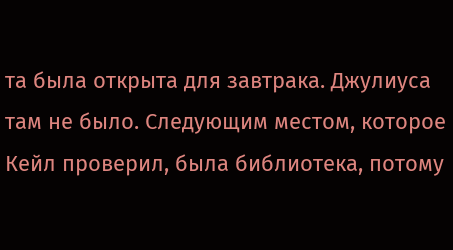та была открыта для завтрака. Джулиуса там не было. Следующим местом, которое Кейл проверил, была библиотека, потому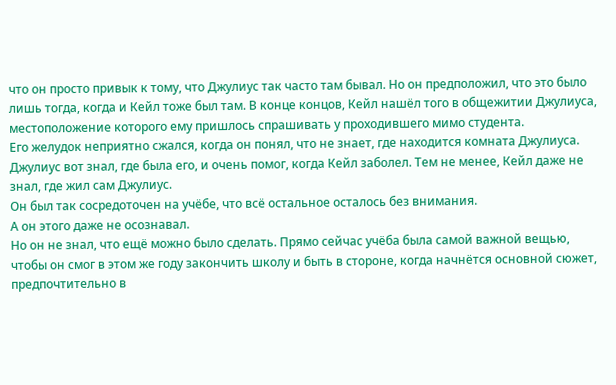что он просто привык к тому, что Джулиус так часто там бывал. Но он предположил, что это было лишь тогда, когда и Кейл тоже был там. В конце концов, Кейл нашёл того в общежитии Джулиуса, местоположение которого ему пришлось спрашивать у проходившего мимо студента.
Его желудок неприятно сжался, когда он понял, что не знает, где находится комната Джулиуса. Джулиус вот знал, где была его, и очень помог, когда Кейл заболел. Тем не менее, Кейл даже не знал, где жил сам Джулиус.
Он был так сосредоточен на учёбе, что всё остальное осталось без внимания.
А он этого даже не осознавал.
Но он не знал, что ещё можно было сделать. Прямо сейчас учёба была самой важной вещью, чтобы он смог в этом же году закончить школу и быть в стороне, когда начнётся основной сюжет, предпочтительно в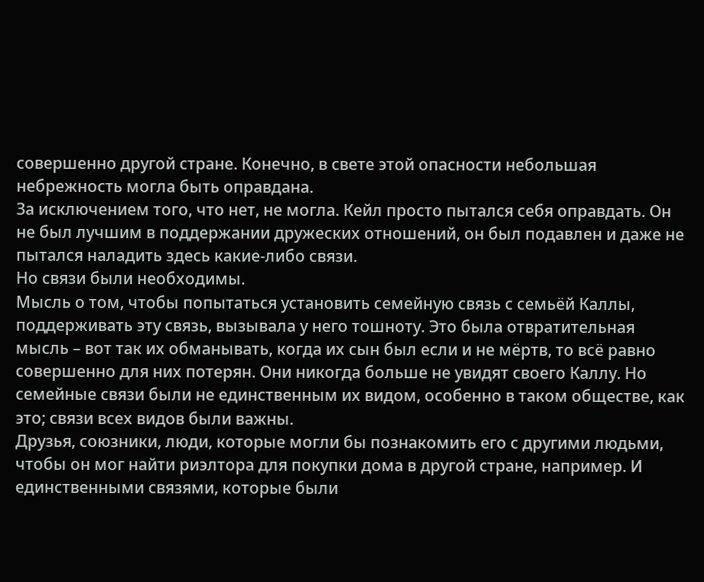совершенно другой стране. Конечно, в свете этой опасности небольшая небрежность могла быть оправдана.
За исключением того, что нет, не могла. Кейл просто пытался себя оправдать. Он не был лучшим в поддержании дружеских отношений, он был подавлен и даже не пытался наладить здесь какие-либо связи.
Но связи были необходимы.
Мысль о том, чтобы попытаться установить семейную связь с семьёй Каллы, поддерживать эту связь, вызывала у него тошноту. Это была отвратительная мысль – вот так их обманывать, когда их сын был если и не мёртв, то всё равно совершенно для них потерян. Они никогда больше не увидят своего Каллу. Но семейные связи были не единственным их видом, особенно в таком обществе, как это; связи всех видов были важны.
Друзья, союзники, люди, которые могли бы познакомить его с другими людьми, чтобы он мог найти риэлтора для покупки дома в другой стране, например. И единственными связями, которые были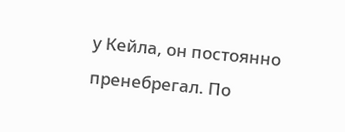у Кейла, он постоянно пренебрегал. По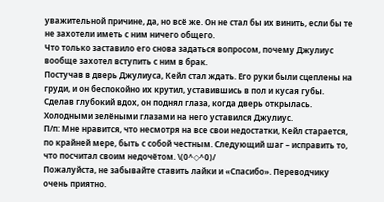уважительной причине, да, но всё же. Он не стал бы их винить, если бы те не захотели иметь с ним ничего общего.
Что только заставило его снова задаться вопросом, почему Джулиус вообще захотел вступить с ним в брак.
Постучав в дверь Джулиуса, Кейл стал ждать. Его руки были сцеплены на груди, и он беспокойно их крутил, уставившись в пол и кусая губы. Сделав глубокий вдох, он поднял глаза, когда дверь открылась.
Холодными зелёными глазами на него уставился Джулиус.
П/п: Мне нравится, что несмотря на все свои недостатки, Кейл старается, по крайней мере, быть с собой честным. Следующий шаг – исправить то, что посчитал своим недочётом. \(0^◇^0)/
Пожалуйста, не забывайте ставить лайки и «Спасибо». Переводчику очень приятно.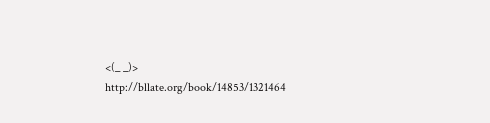<(_ _)>
http://bllate.org/book/14853/1321464